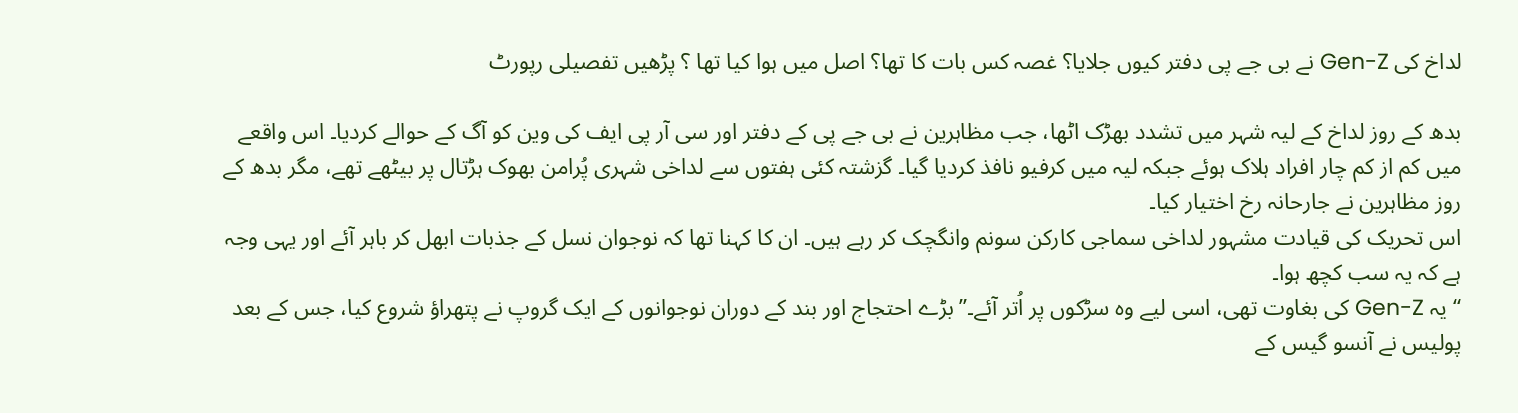لداخ کی Gen-Z نے بی جے پی دفتر کیوں جلایا؟ غصہ کس بات کا تھا؟ اصل میں ہوا کیا تھا ؟ پڑھیں تفصیلی رپورٹ

بدھ کے روز لداخ کے لیہ شہر میں تشدد بھڑک اٹھا، جب مظاہرین نے بی جے پی کے دفتر اور سی آر پی ایف کی وین کو آگ کے حوالے کردیا۔ اس واقعے میں کم از کم چار افراد ہلاک ہوئے جبکہ لیہ میں کرفیو نافذ کردیا گیا۔ گزشتہ کئی ہفتوں سے لداخی شہری پُرامن بھوک ہڑتال پر بیٹھے تھے، مگر بدھ کے روز مظاہرین نے جارحانہ رخ اختیار کیا۔
اس تحریک کی قیادت مشہور لداخی سماجی کارکن سونم وانگچک کر رہے ہیں۔ ان کا کہنا تھا کہ نوجوان نسل کے جذبات ابھل کر باہر آئے اور یہی وجہ ہے کہ یہ سب کچھ ہوا۔
“یہ Gen-Z کی بغاوت تھی، اسی لیے وہ سڑکوں پر اُتر آئے۔” بڑے احتجاج اور بند کے دوران نوجوانوں کے ایک گروپ نے پتھراؤ شروع کیا، جس کے بعد پولیس نے آنسو گیس کے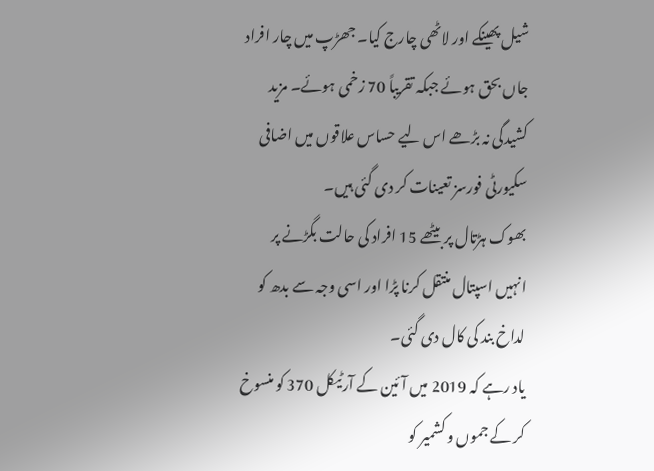شیل پھینکے اور لاٹھی چارج کیا۔ جھڑپ میں چار افراد جاں بحق ہوئے جبکہ تقریباً 70 زخمی ہوئے۔ مزید کشیدگی نہ بڑھے اس لیے حساس علاقوں میں اضافی سکیورٹی فورسز تعینات کر دی گئی ہیں۔
بھوک ہڑتال پر بیٹھے 15 افراد کی حالت بگڑنے پر انہیں اسپتال منتقل کرنا پڑا اور اسی وجہ سے بدھ کو لداخ بند کی کال دی گئی۔
یاد رہے کہ 2019 میں آئین کے آرٹیکل 370 کو منسوخ کر کے جموں و کشمیر کو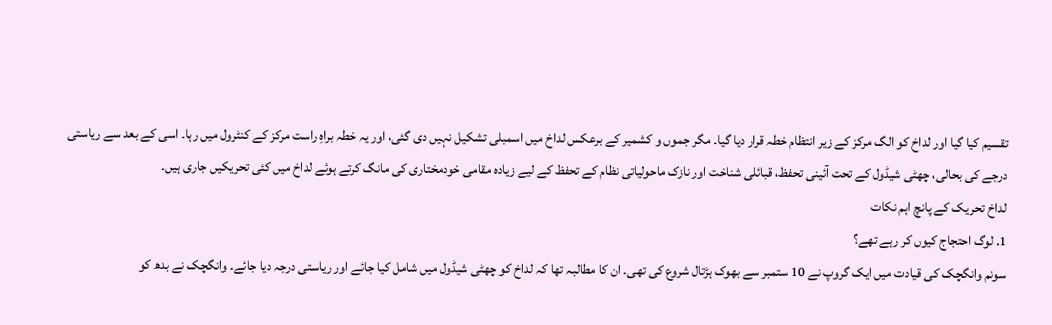تقسیم کیا گیا اور لداخ کو الگ مرکز کے زیر انتظام خطہ قرار دیا گیا۔ مگر جموں و کشمیر کے برعکس لداخ میں اسمبلی تشکیل نہیں دی گئی، اور یہ خطہ براہِ راست مرکز کے کنٹرول میں رہا۔ اسی کے بعد سے ریاستی درجے کی بحالی، چھٹی شیڈول کے تحت آئینی تحفظ، قبائلی شناخت اور نازک ماحولیاتی نظام کے تحفظ کے لیے زیادہ مقامی خودمختاری کی مانگ کرتے ہوئے لداخ میں کئی تحریکیں جاری ہیں۔
لداخ تحریک کے پانچ اہم نکات
1. لوگ احتجاج کیوں کر رہے تھے؟
سونم وانگچک کی قیادت میں ایک گروپ نے 10 ستمبر سے بھوک ہڑتال شروع کی تھی۔ ان کا مطالبہ تھا کہ لداخ کو چھٹی شیڈول میں شامل کیا جائے اور ریاستی درجہ دیا جائے۔ وانگچک نے بدھ کو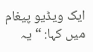ایک ویڈیو پیغام میں کہا: “یہ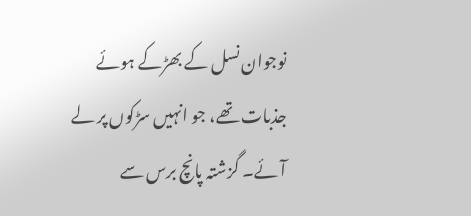نوجوان نسل کے بھڑکے ہوئے جذبات تھے، جو انہیں سڑکوں پر لے آئے۔ گزشتہ پانچ برس سے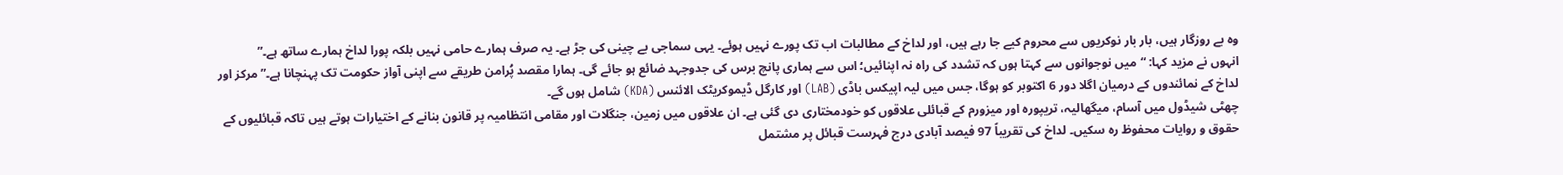وہ بے روزگار ہیں، بار بار نوکریوں سے محروم کیے جا رہے ہیں، اور لداخ کے مطالبات اب تک پورے نہیں ہوئے۔ یہی سماجی بے چینی کی جڑ ہے۔ یہ صرف ہمارے حامی نہیں بلکہ پورا لداخ ہمارے ساتھ ہے۔”
انہوں نے مزید کہا: “میں نوجوانوں سے کہتا ہوں کہ تشدد کی راہ نہ اپنائیں؛ اس سے ہماری پانچ برس کی جدوجہد ضائع ہو جائے گی۔ ہمارا مقصد پُرامن طریقے سے اپنی آواز حکومت تک پہنچانا ہے۔” مرکز اور لداخ کے نمائندوں کے درمیان اگلا دور 6 اکتوبر کو ہوگا، جس میں لیہ اپیکس باڈی (LAB) اور کارگل ڈیموکریٹک الائنس (KDA) شامل ہوں گے۔
چھٹی شیڈول میں آسام، میگھالیہ، تریپورہ اور میزورم کے قبائلی علاقوں کو خودمختاری دی گئی ہے۔ ان علاقوں میں زمین، جنگلات اور مقامی انتظامیہ پر قانون بنانے کے اختیارات ہوتے ہیں تاکہ قبائلیوں کے حقوق و روایات محفوظ رہ سکیں۔ لداخ کی تقریباً 97 فیصد آبادی درج فہرست قبائل پر مشتمل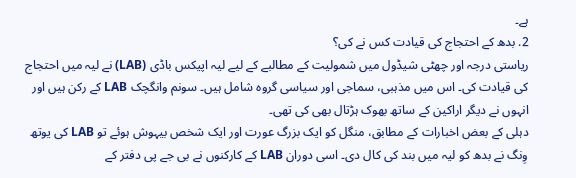ہے۔
2. بدھ کے احتجاج کی قیادت کس نے کی؟
ریاستی درجہ اور چھٹی شیڈول میں شمولیت کے مطالبے کے لیے لیہ اپیکس باڈی (LAB) نے لیہ میں احتجاج کی قیادت کی۔ اس میں مذہبی، سماجی اور سیاسی گروہ شامل ہیں۔ سونم وانگچک LAB کے رکن ہیں اور انہوں نے دیگر اراکین کے ساتھ بھوک ہڑتال بھی کی تھی۔
دہلی کے بعض اخبارات کے مطابق، منگل کو ایک بزرگ عورت اور ایک شخص بیہوش ہوئے تو LAB کی یوتھ وِنگ نے بدھ کو لیہ میں بند کی کال دی۔ اسی دوران LAB کے کارکنوں نے بی جے پی دفتر کے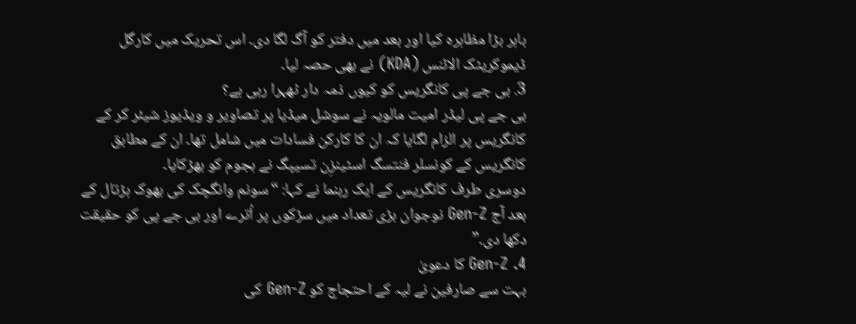باہر بڑا مظاہرہ کیا اور بعد میں دفتر کو آگ لگا دی۔ اس تحریک میں کارگل ڈیموکریٹک الائنس (KDA) نے بھی حصہ لیا۔
3. بی جے پی کانگریس کو کیوں ذمہ دار ٹھہرا رہی ہے؟
بی جے پی لیڈر امیت مالویہ نے سوشل میڈیا پر تصاویر و ویڈیوز شیئر کر کے کانگریس پر الزام لگایا کہ ان کا کارکن فسادات میں شامل تھا۔ ان کے مطابق کانگریس کے کونسلر فنتسگ اسٹینزِن تسیپگ نے ہجوم کو بھڑکایا۔
دوسری طرف کانگریس کے ایک رہنما نے کہا: “سونم وانگچک کی بھوک ہڑتال کے بعد آج Gen-Z نوجوان بڑی تعداد میں سڑکوں پر اُترے اور بی جے پی کو حقیقت دکھا دی۔”
4. Gen-Z کا دعویٰ
بہت سے صارفین نے لیہ کے احتجاج کو Gen-Z کی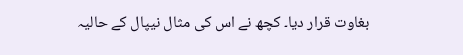بغاوت قرار دیا۔ کچھ نے اس کی مثال نیپال کے حالیہ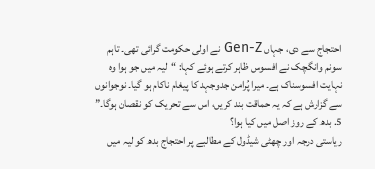احتجاج سے دی، جہاں Gen-Z نے اولی حکومت گرائی تھی۔ تاہم سونم وانگچک نے افسوس ظاہر کرتے ہوئے کہا: “لیہ میں جو ہوا وہ نہایت افسوسناک ہے۔ میرا پُرامن جدوجہد کا پیغام ناکام ہو گیا۔ نوجوانوں سے گزارش ہے کہ یہ حماقت بند کریں، اس سے تحریک کو نقصان ہوگا۔”
5. بدھ کے روز اصل میں کیا ہوا؟
ریاستی درجہ اور چھٹی شیڈول کے مطالبے پر احتجاج بدھ کو لیہ میں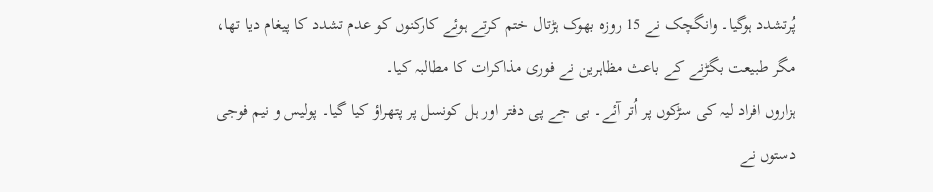پُرتشدد ہوگیا۔ وانگچک نے 15 روزہ بھوک ہڑتال ختم کرتے ہوئے کارکنوں کو عدم تشدد کا پیغام دیا تھا، مگر طبیعت بگڑنے کے باعث مظاہرین نے فوری مذاکرات کا مطالبہ کیا۔
ہزاروں افراد لیہ کی سڑکوں پر اُتر آئے۔ بی جے پی دفتر اور ہل کونسل پر پتھراؤ کیا گیا۔ پولیس و نیم فوجی دستوں نے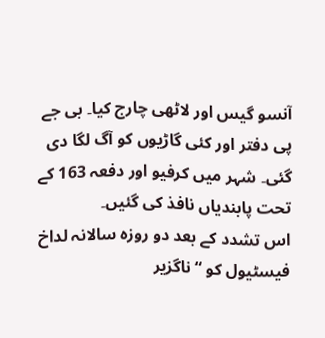آنسو گیس اور لاٹھی چارج کیا۔ بی جے پی دفتر اور کئی گاڑیوں کو آگ لگا دی گئی۔ شہر میں کرفیو اور دفعہ 163 کے تحت پابندیاں نافذ کی گئیں۔
اس تشدد کے بعد دو روزہ سالانہ لداخ فیسٹیول کو “ناگزیر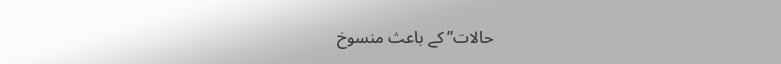حالات” کے باعث منسوخ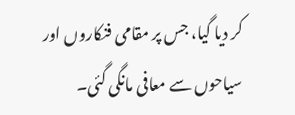کر دیا گیا، جس پر مقامی فنکاروں اور سیاحوں سے معافی مانگی گئی۔